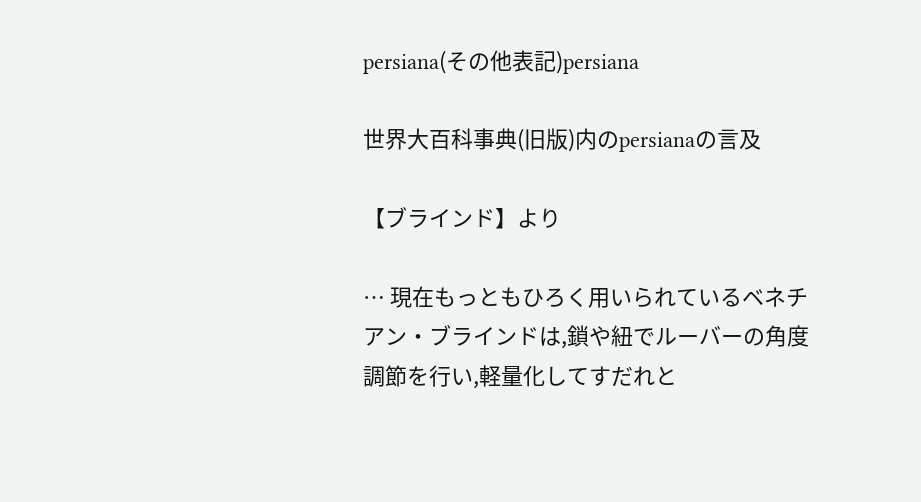persiana(その他表記)persiana

世界大百科事典(旧版)内のpersianaの言及

【ブラインド】より

… 現在もっともひろく用いられているベネチアン・ブラインドは,鎖や紐でルーバーの角度調節を行い,軽量化してすだれと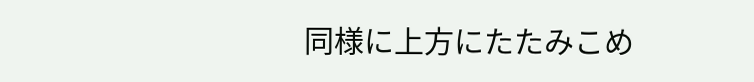同様に上方にたたみこめ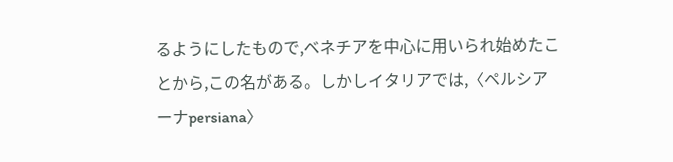るようにしたもので,ベネチアを中心に用いられ始めたことから,この名がある。しかしイタリアでは,〈ペルシアーナpersiana〉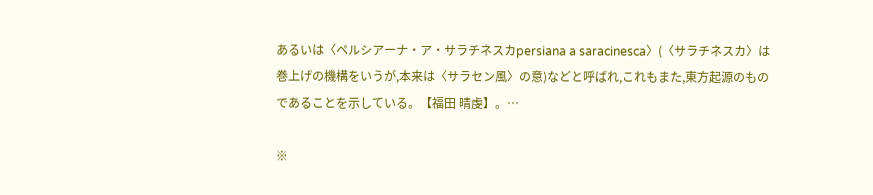あるいは〈ペルシアーナ・ア・サラチネスカpersiana a saracinesca〉(〈サラチネスカ〉は巻上げの機構をいうが,本来は〈サラセン風〉の意)などと呼ばれ,これもまた,東方起源のものであることを示している。【福田 晴虔】。…

※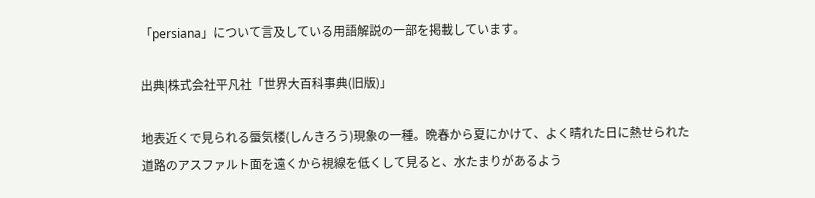「persiana」について言及している用語解説の一部を掲載しています。

出典|株式会社平凡社「世界大百科事典(旧版)」

地表近くで見られる蜃気楼(しんきろう)現象の一種。晩春から夏にかけて、よく晴れた日に熱せられた道路のアスファルト面を遠くから視線を低くして見ると、水たまりがあるよう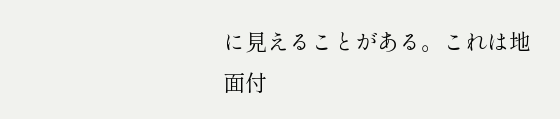に見えることがある。これは地面付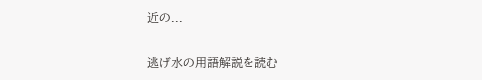近の...

逃げ水の用語解説を読む